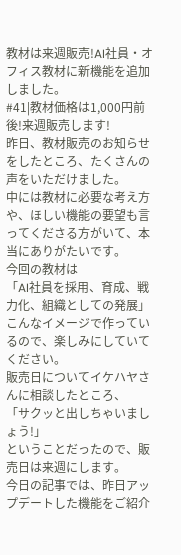教材は来週販売!AI社員・オフィス教材に新機能を追加しました。
#41|教材価格は1,000円前後!来週販売します!
昨日、教材販売のお知らせをしたところ、たくさんの声をいただけました。
中には教材に必要な考え方や、ほしい機能の要望も言ってくださる方がいて、本当にありがたいです。
今回の教材は
「AI社員を採用、育成、戦力化、組織としての発展」
こんなイメージで作っているので、楽しみにしていてください。
販売日についてイケハヤさんに相談したところ、
「サクッと出しちゃいましょう!」
ということだったので、販売日は来週にします。
今日の記事では、昨日アップデートした機能をご紹介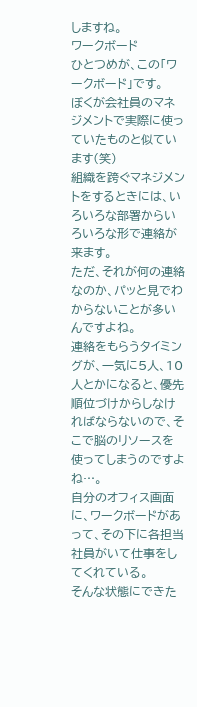しますね。
ワークボード
ひとつめが、この「ワークボード」です。
ぼくが会社員のマネジメントで実際に使っていたものと似ています(笑)
組織を跨ぐマネジメントをするときには、いろいろな部署からいろいろな形で連絡が来ます。
ただ、それが何の連絡なのか、パッと見でわからないことが多いんですよね。
連絡をもらうタイミングが、一気に5人、10人とかになると、優先順位づけからしなければならないので、そこで脳のリソースを使ってしまうのですよね…。
自分のオフィス画面に、ワークボードがあって、その下に各担当社員がいて仕事をしてくれている。
そんな状態にできた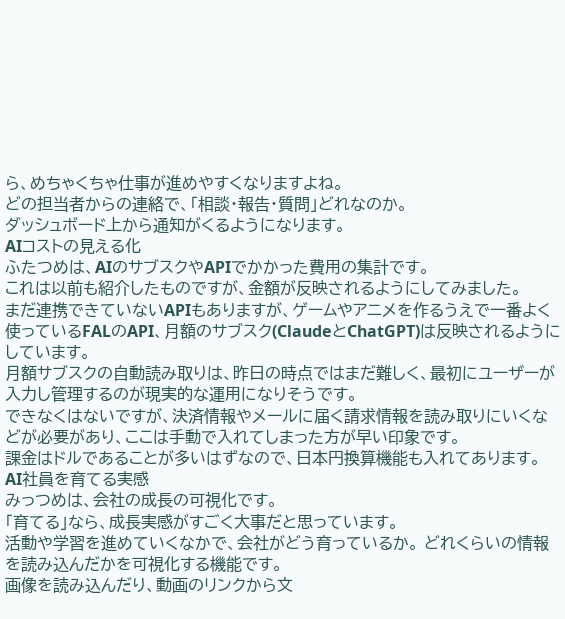ら、めちゃくちゃ仕事が進めやすくなりますよね。
どの担当者からの連絡で、「相談・報告・質問」どれなのか。
ダッシュボード上から通知がくるようになります。
AIコストの見える化
ふたつめは、AIのサブスクやAPIでかかった費用の集計です。
これは以前も紹介したものですが、金額が反映されるようにしてみました。
まだ連携できていないAPIもありますが、ゲームやアニメを作るうえで一番よく使っているFALのAPI、月額のサブスク(ClaudeとChatGPT)は反映されるようにしています。
月額サブスクの自動読み取りは、昨日の時点ではまだ難しく、最初にユーザーが入力し管理するのが現実的な運用になりそうです。
できなくはないですが、決済情報やメールに届く請求情報を読み取りにいくなどが必要があり、ここは手動で入れてしまった方が早い印象です。
課金はドルであることが多いはずなので、日本円換算機能も入れてあります。
AI社員を育てる実感
みっつめは、会社の成長の可視化です。
「育てる」なら、成長実感がすごく大事だと思っています。
活動や学習を進めていくなかで、会社がどう育っているか。 どれくらいの情報を読み込んだかを可視化する機能です。
画像を読み込んだり、動画のリンクから文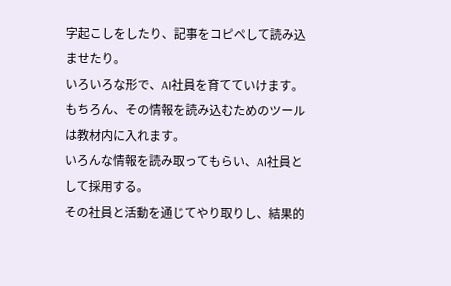字起こしをしたり、記事をコピペして読み込ませたり。
いろいろな形で、AI社員を育てていけます。
もちろん、その情報を読み込むためのツールは教材内に入れます。
いろんな情報を読み取ってもらい、AI社員として採用する。
その社員と活動を通じてやり取りし、結果的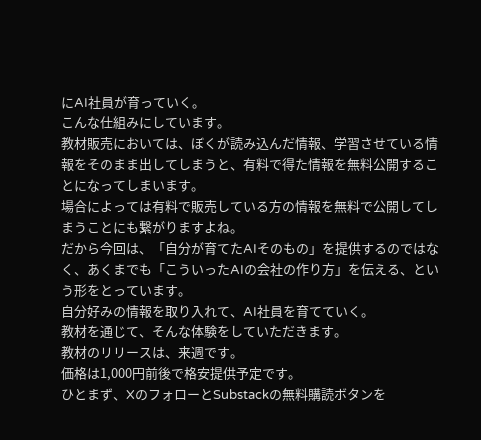にAI社員が育っていく。
こんな仕組みにしています。
教材販売においては、ぼくが読み込んだ情報、学習させている情報をそのまま出してしまうと、有料で得た情報を無料公開することになってしまいます。
場合によっては有料で販売している方の情報を無料で公開してしまうことにも繋がりますよね。
だから今回は、「自分が育てたAIそのもの」を提供するのではなく、あくまでも「こういったAIの会社の作り方」を伝える、という形をとっています。
自分好みの情報を取り入れて、AI社員を育てていく。
教材を通じて、そんな体験をしていただきます。
教材のリリースは、来週です。
価格は1,000円前後で格安提供予定です。
ひとまず、XのフォローとSubstackの無料購読ボタンを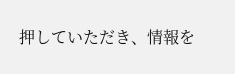押していただき、情報を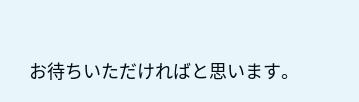お待ちいただければと思います。